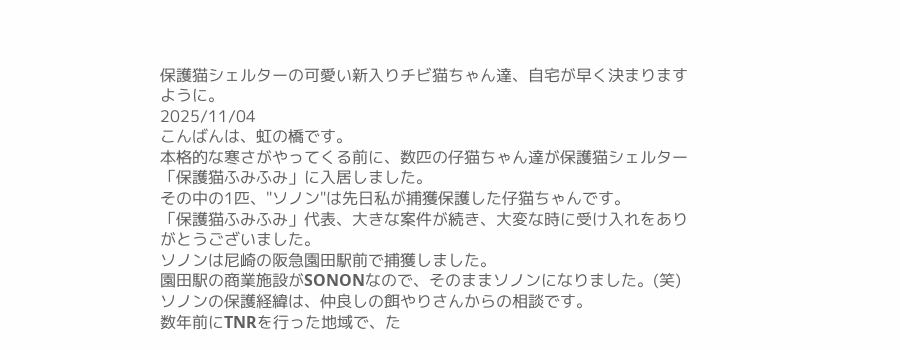保護猫シェルターの可愛い新入りチビ猫ちゃん達、自宅が早く決まりますように。
2025/11/04
こんばんは、虹の橋です。
本格的な寒さがやってくる前に、数匹の仔猫ちゃん達が保護猫シェルター「保護猫ふみふみ」に入居しました。
その中の1匹、"ソノン"は先日私が捕獲保護した仔猫ちゃんです。
「保護猫ふみふみ」代表、大きな案件が続き、大変な時に受け入れをありがとうございました。
ソノンは尼崎の阪急園田駅前で捕獲しました。
園田駅の商業施設がSONONなので、そのままソノンになりました。(笑)
ソノンの保護経緯は、仲良しの餌やりさんからの相談です。
数年前にTNRを行った地域で、た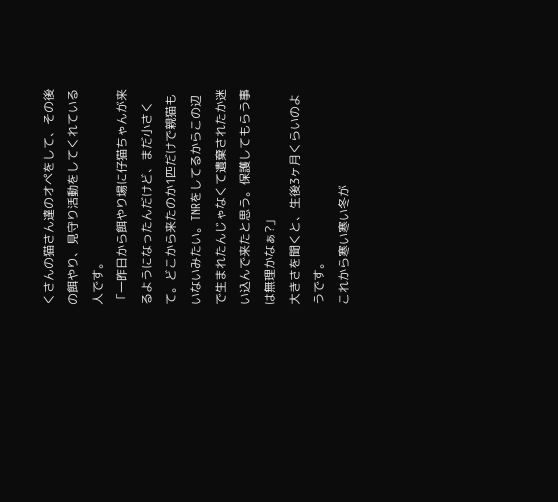くさんの猫さん達のオペをして、その後の餌やり、見守り活動をしてくれている人です。
「一昨日から餌やり場に仔猫ちゃんが来るようになったんだけど、まだ小さくて。どこから来たのか1匹だけで親猫もいないみたい。TNRをしてるからこの辺で生まれたんじゃなくて遺棄されたか迷い込んで来たと思う。保護してもらう事は無理かなぁ?」
大きさを聞くと、生後3ヶ月くらいのようです。
これから寒い寒い冬が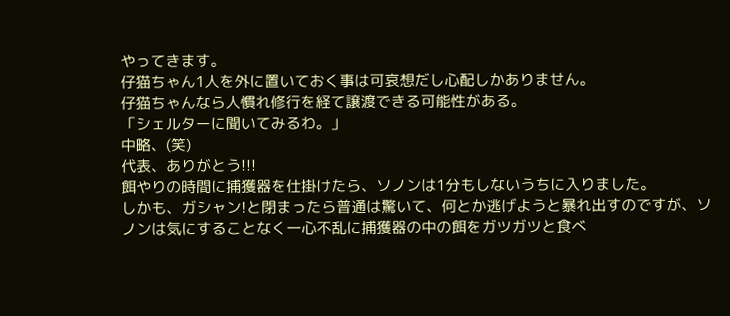やってきます。
仔猫ちゃん1人を外に置いておく事は可哀想だし心配しかありません。
仔猫ちゃんなら人慣れ修行を経て譲渡できる可能性がある。
「シェルターに聞いてみるわ。」
中略、(笑)
代表、ありがとう!!!
餌やりの時間に捕獲器を仕掛けたら、ソノンは1分もしないうちに入りました。
しかも、ガシャン!と閉まったら普通は驚いて、何とか逃げようと暴れ出すのですが、ソノンは気にすることなく一心不乱に捕獲器の中の餌をガツガツと食べ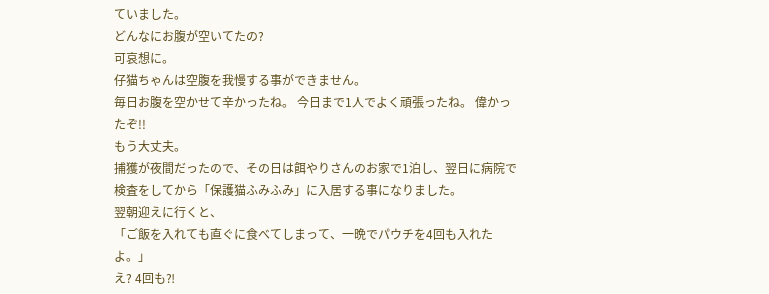ていました。
どんなにお腹が空いてたの?
可哀想に。
仔猫ちゃんは空腹を我慢する事ができません。
毎日お腹を空かせて辛かったね。 今日まで1人でよく頑張ったね。 偉かったぞ!!
もう大丈夫。
捕獲が夜間だったので、その日は餌やりさんのお家で1泊し、翌日に病院で検査をしてから「保護猫ふみふみ」に入居する事になりました。
翌朝迎えに行くと、
「ご飯を入れても直ぐに食べてしまって、一晩でパウチを4回も入れたよ。」
え? 4回も⁈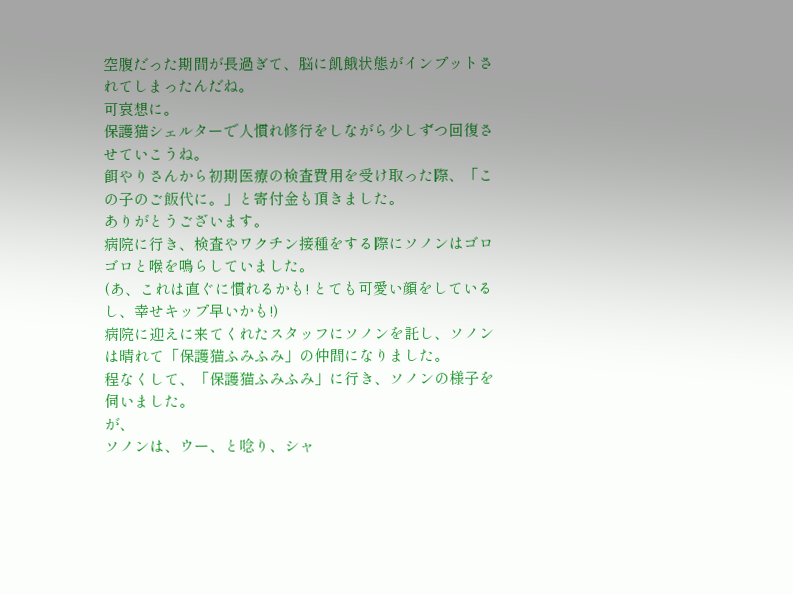空腹だった期間が長過ぎて、脳に飢餓状態がインプットされてしまったんだね。
可哀想に。
保護猫シェルターで人慣れ修行をしながら少しずつ回復させていこうね。
餌やりさんから初期医療の検査費用を受け取った際、「この子のご飯代に。」と寄付金も頂きました。
ありがとうございます。
病院に行き、検査やワクチン接種をする際にソノンはゴロゴロと喉を鳴らしていました。
(あ、これは直ぐに慣れるかも! とても可愛い顔をしているし、幸せキップ早いかも!)
病院に迎えに来てくれたスタッフにソノンを託し、ソノンは晴れて「保護猫ふみふみ」の仲間になりました。
程なくして、「保護猫ふみふみ」に行き、ソノンの様子を伺いました。
が、
ソノンは、ウー、と唸り、シャ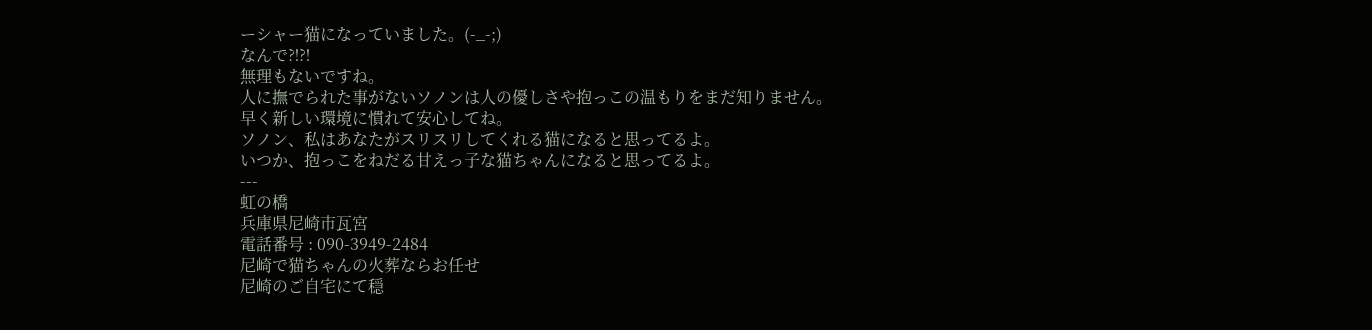ーシャー猫になっていました。(-_-;)
なんで⁈⁈
無理もないですね。
人に撫でられた事がないソノンは人の優しさや抱っこの温もりをまだ知りません。
早く新しい環境に慣れて安心してね。
ソノン、私はあなたがスリスリしてくれる猫になると思ってるよ。
いつか、抱っこをねだる甘えっ子な猫ちゃんになると思ってるよ。
---
虹の橋
兵庫県尼崎市瓦宮
電話番号 : 090-3949-2484
尼崎で猫ちゃんの火葬ならお任せ
尼崎のご自宅にて穏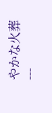やかな火葬
---